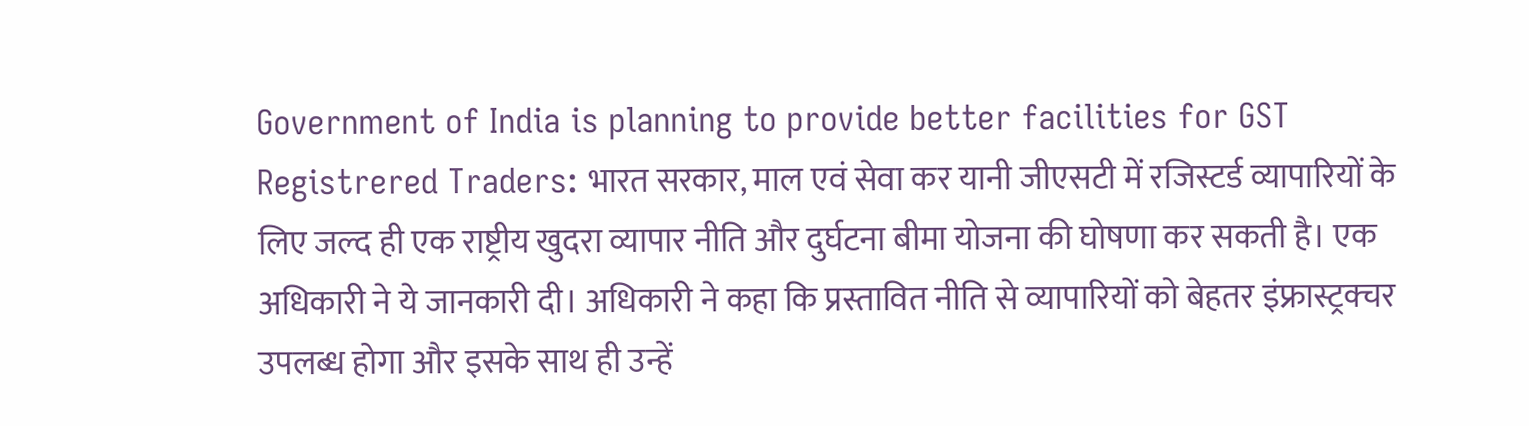Government of India is planning to provide better facilities for GST Registrered Traders: भारत सरकार, माल एवं सेवा कर यानी जीएसटी में रजिस्टर्ड व्यापारियों के लिए जल्द ही एक राष्ट्रीय खुदरा व्यापार नीति और दुर्घटना बीमा योजना की घोषणा कर सकती है। एक अधिकारी ने ये जानकारी दी। अधिकारी ने कहा कि प्रस्तावित नीति से व्यापारियों को बेहतर इंफ्रास्ट्रक्चर उपलब्ध होगा और इसके साथ ही उन्हें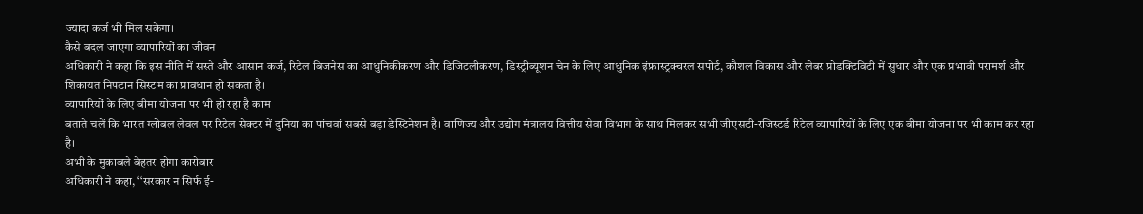ज्यादा कर्ज भी मिल सकेगा।
कैसे बदल जाएगा व्यापारियों का जीवन
अधिकारी ने कहा कि इस नीति में सस्ते और आसान कर्ज, रिटेल बिजनेस का आधुनिकीकरण और डिजिटलीकरण, डिस्ट्रीब्यूशन चेन के लिए आधुनिक इंफ्रास्ट्रक्चरल सपोर्ट, कौशल विकास और लेबर प्रोडक्टिविटी में सुधार और एक प्रभावी परामर्श और शिकायत निपटान सिस्टम का प्रावधान हो सकता है।
व्यापारियों के लिए बीमा योजना पर भी हो रहा है काम
बताते चलें कि भारत ग्लोबल लेवल पर रिटेल सेक्टर में दुनिया का पांचवां सबसे बड़ा डेस्टिनेशन है। वाणिज्य और उद्योग मंत्रालय वित्तीय सेवा विभाग के साथ मिलकर सभी जीएसटी-रजिस्टर्ड रिटेल व्यापारियों के लिए एक बीमा योजना पर भी काम कर रहा है।
अभी के मुकाबले बेहतर होगा कारोबार
अधिकारी ने कहा, ‘‘सरकार न सिर्फ ई-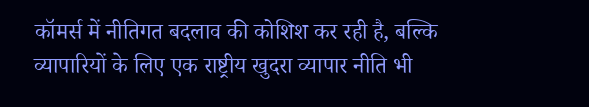कॉमर्स में नीतिगत बदलाव की कोशिश कर रही है, बल्कि व्यापारियों के लिए एक राष्ट्रीय खुदरा व्यापार नीति भी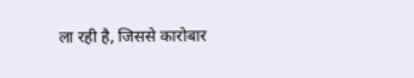ला रही है, जिससे कारोबार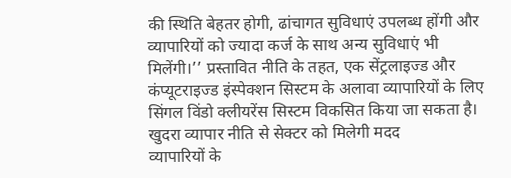की स्थिति बेहतर होगी, ढांचागत सुविधाएं उपलब्ध होंगी और व्यापारियों को ज्यादा कर्ज के साथ अन्य सुविधाएं भी मिलेंगी।’’ प्रस्तावित नीति के तहत, एक सेंट्रलाइज्ड और कंप्यूटराइज्ड इंस्पेक्शन सिस्टम के अलावा व्यापारियों के लिए सिंगल विंडो क्लीयरेंस सिस्टम विकसित किया जा सकता है।
खुदरा व्यापार नीति से सेक्टर को मिलेगी मदद
व्यापारियों के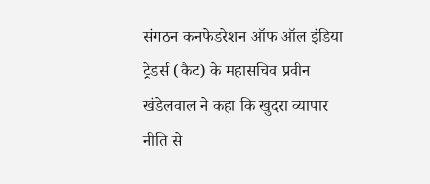संगठन कनफेडरेशन ऑफ ऑल इंडिया ट्रेडर्स (कैट) के महासचिव प्रवीन खंडेलवाल ने कहा कि खुदरा व्यापार नीति से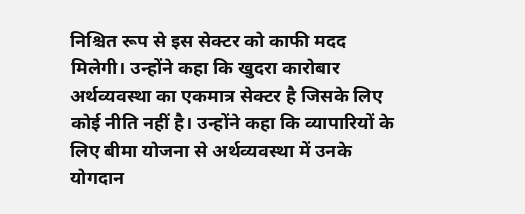निश्चित रूप से इस सेक्टर को काफी मदद मिलेगी। उन्होंने कहा कि खुदरा कारोबार अर्थव्यवस्था का एकमात्र सेक्टर है जिसके लिए कोई नीति नहीं है। उन्होंने कहा कि व्यापारियों के लिए बीमा योजना से अर्थव्यवस्था में उनके योगदान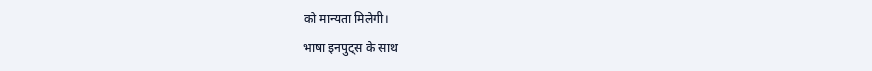को मान्यता मिलेगी।
भाषा इनपुट्स के साथ